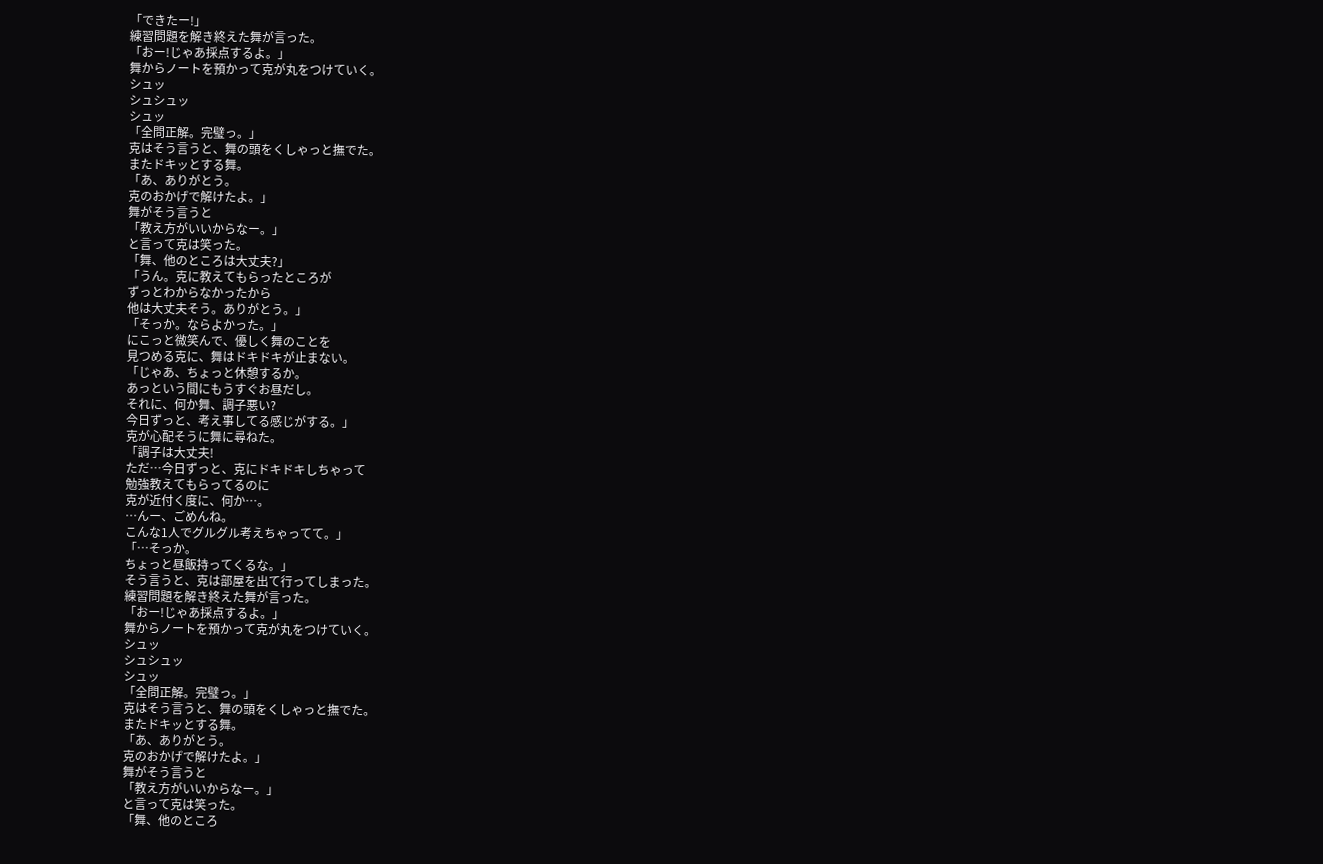「できたー!」
練習問題を解き終えた舞が言った。
「おー!じゃあ採点するよ。」
舞からノートを預かって克が丸をつけていく。
シュッ
シュシュッ
シュッ
「全問正解。完璧っ。」
克はそう言うと、舞の頭をくしゃっと撫でた。
またドキッとする舞。
「あ、ありがとう。
克のおかげで解けたよ。」
舞がそう言うと
「教え方がいいからなー。」
と言って克は笑った。
「舞、他のところは大丈夫?」
「うん。克に教えてもらったところが
ずっとわからなかったから
他は大丈夫そう。ありがとう。」
「そっか。ならよかった。」
にこっと微笑んで、優しく舞のことを
見つめる克に、舞はドキドキが止まない。
「じゃあ、ちょっと休憩するか。
あっという間にもうすぐお昼だし。
それに、何か舞、調子悪い?
今日ずっと、考え事してる感じがする。」
克が心配そうに舞に尋ねた。
「調子は大丈夫!
ただ…今日ずっと、克にドキドキしちゃって
勉強教えてもらってるのに
克が近付く度に、何か…。
…んー、ごめんね。
こんな1人でグルグル考えちゃってて。」
「…そっか。
ちょっと昼飯持ってくるな。」
そう言うと、克は部屋を出て行ってしまった。
練習問題を解き終えた舞が言った。
「おー!じゃあ採点するよ。」
舞からノートを預かって克が丸をつけていく。
シュッ
シュシュッ
シュッ
「全問正解。完璧っ。」
克はそう言うと、舞の頭をくしゃっと撫でた。
またドキッとする舞。
「あ、ありがとう。
克のおかげで解けたよ。」
舞がそう言うと
「教え方がいいからなー。」
と言って克は笑った。
「舞、他のところ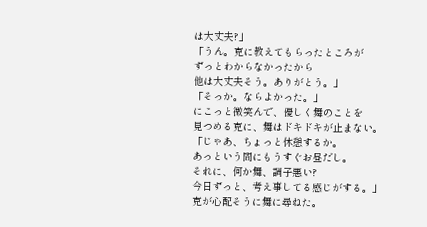は大丈夫?」
「うん。克に教えてもらったところが
ずっとわからなかったから
他は大丈夫そう。ありがとう。」
「そっか。ならよかった。」
にこっと微笑んで、優しく舞のことを
見つめる克に、舞はドキドキが止まない。
「じゃあ、ちょっと休憩するか。
あっという間にもうすぐお昼だし。
それに、何か舞、調子悪い?
今日ずっと、考え事してる感じがする。」
克が心配そうに舞に尋ねた。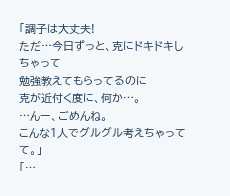「調子は大丈夫!
ただ…今日ずっと、克にドキドキしちゃって
勉強教えてもらってるのに
克が近付く度に、何か…。
…んー、ごめんね。
こんな1人でグルグル考えちゃってて。」
「…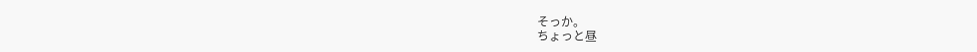そっか。
ちょっと昼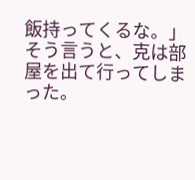飯持ってくるな。」
そう言うと、克は部屋を出て行ってしまった。